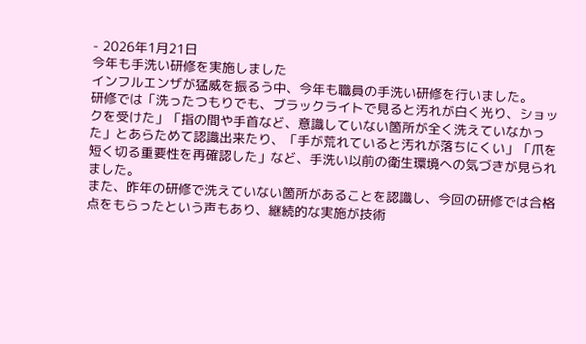- 2026年1月21日
今年も手洗い研修を実施しました
インフルエンザが猛威を振るう中、今年も職員の手洗い研修を行いました。
研修では「洗ったつもりでも、ブラックライトで見ると汚れが白く光り、ショックを受けた」「指の間や手首など、意識していない箇所が全く洗えていなかった」とあらためて認識出来たり、「手が荒れていると汚れが落ちにくい」「爪を短く切る重要性を再確認した」など、手洗い以前の衛生環境への気づきが見られました。
また、昨年の研修で洗えていない箇所があることを認識し、今回の研修では合格点をもらったという声もあり、継続的な実施が技術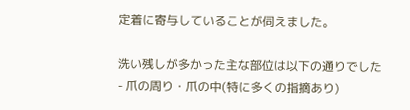定着に寄与していることが伺えました。

洗い残しが多かった主な部位は以下の通りでした
- 爪の周り・爪の中(特に多くの指摘あり)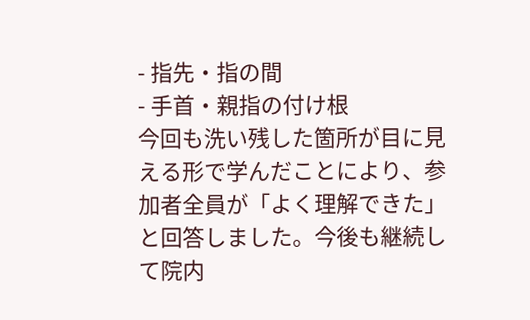- 指先・指の間
- 手首・親指の付け根
今回も洗い残した箇所が目に見える形で学んだことにより、参加者全員が「よく理解できた」と回答しました。今後も継続して院内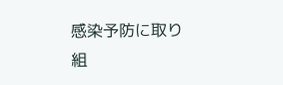感染予防に取り組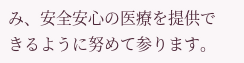み、安全安心の医療を提供できるように努めて参ります。